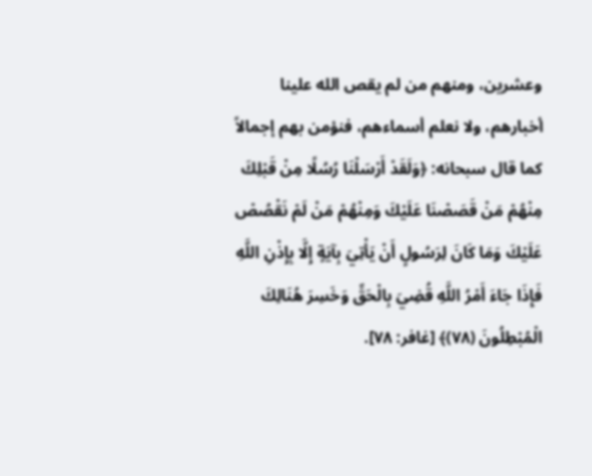وعشرين، ومنهم من لم يقص الله علينا أخبارهم، ولا نعلم أسماءهم، فنؤمن بهم إجمالاً كما قال سبحانه: ﴿وَلَقَدْ أَرْسَلْنَا رُسُلًا مِنْ قَبْلِكَ مِنْهُمْ مَنْ قَصَصْنَا عَلَيْكَ وَمِنْهُمْ مَنْ لَمْ نَقْصُصْ عَلَيْكَ وَمَا كَانَ لِرَسُولٍ أَنْ يَأْتِيَ بِآيَةٍ إِلَّا بِإِذْنِ اللَّهِ فَإِذَا جَاءَ أَمْرُ اللَّهِ قُضِيَ بِالْحَقِّ وَخَسِرَ هُنَالِكَ الْمُبْطِلُونَ (٧٨)﴾ [غافر: ٧٨].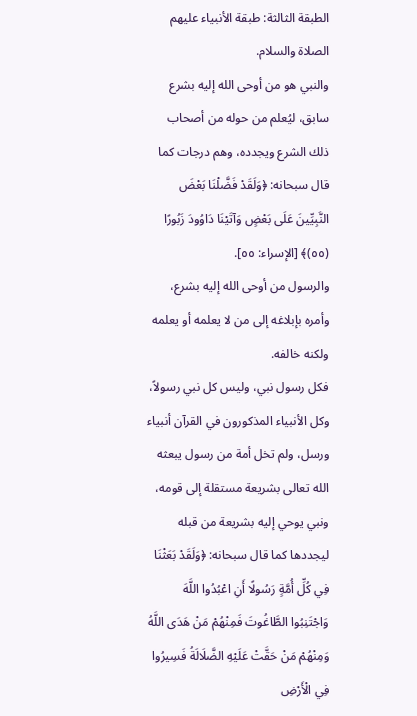الطبقة الثالثة: طبقة الأنبياء عليهم الصلاة والسلام.
والنبي هو من أوحى الله إليه بشرع سابق، ليُعلم من حوله من أصحاب ذلك الشرع ويجدده، وهم درجات كما قال سبحانه: ﴿وَلَقَدْ فَضَّلْنَا بَعْضَ النَّبِيِّينَ عَلَى بَعْضٍ وَآتَيْنَا دَاوُودَ زَبُورًا (٥٥)﴾ [الإسراء: ٥٥].
والرسول من أوحى الله إليه بشرع، وأمره بإبلاغه إلى من لا يعلمه أو يعلمه ولكنه خالفه.
فكل رسول نبي، وليس كل نبي رسولاً، وكل الأنبياء المذكورون في القرآن أنبياء ورسل، ولم تخل أمة من رسول يبعثه الله تعالى بشريعة مستقلة إلى قومه، ونبي يوحي إليه بشريعة من قبله ليجددها كما قال سبحانه: ﴿وَلَقَدْ بَعَثْنَا فِي كُلِّ أُمَّةٍ رَسُولًا أَنِ اعْبُدُوا اللَّهَ وَاجْتَنِبُوا الطَّاغُوتَ فَمِنْهُمْ مَنْ هَدَى اللَّهُ وَمِنْهُمْ مَنْ حَقَّتْ عَلَيْهِ الضَّلَالَةُ فَسِيرُوا فِي الْأَرْضِ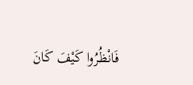فَانْظُرُوا كَيْفَ كَانَ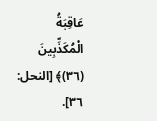عَاقِبَةُ الْمُكَذِّبِينَ (٣٦)﴾ [النحل: ٣٦].